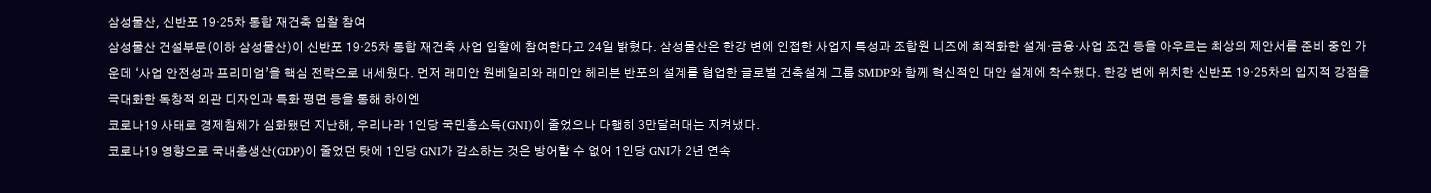삼성물산, 신반포 19·25차 통합 재건축 입찰 참여
삼성물산 건설부문(이하 삼성물산)이 신반포 19·25차 통합 재건축 사업 입찰에 참여한다고 24일 밝혔다. 삼성물산은 한강 변에 인접한 사업지 특성과 조합원 니즈에 최적화한 설계·금융·사업 조건 등을 아우르는 최상의 제안서를 준비 중인 가운데 ‘사업 안전성과 프리미엄’을 핵심 전략으로 내세웠다. 먼저 래미안 원베일리와 래미안 헤리븐 반포의 설계를 협업한 글로벌 건축설계 그룹 SMDP와 함께 혁신적인 대안 설계에 착수했다. 한강 변에 위치한 신반포 19·25차의 입지적 강점을 극대화한 독창적 외관 디자인과 특화 평면 등을 통해 하이엔
코로나19 사태로 경제침체가 심화됐던 지난해, 우리나라 1인당 국민총소득(GNI)이 줄었으나 다행히 3만달러대는 지켜냈다.
코로나19 영향으로 국내총생산(GDP)이 줄었던 탓에 1인당 GNI가 감소하는 것은 방어할 수 없어 1인당 GNI가 2년 연속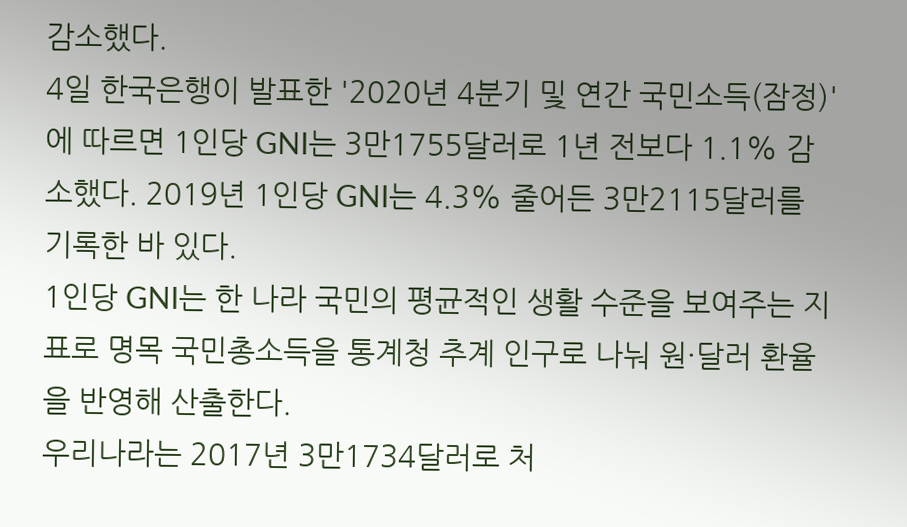감소했다.
4일 한국은행이 발표한 '2020년 4분기 및 연간 국민소득(잠정)'에 따르면 1인당 GNI는 3만1755달러로 1년 전보다 1.1% 감소했다. 2019년 1인당 GNI는 4.3% 줄어든 3만2115달러를 기록한 바 있다.
1인당 GNI는 한 나라 국민의 평균적인 생활 수준을 보여주는 지표로 명목 국민총소득을 통계청 추계 인구로 나눠 원·달러 환율을 반영해 산출한다.
우리나라는 2017년 3만1734달러로 처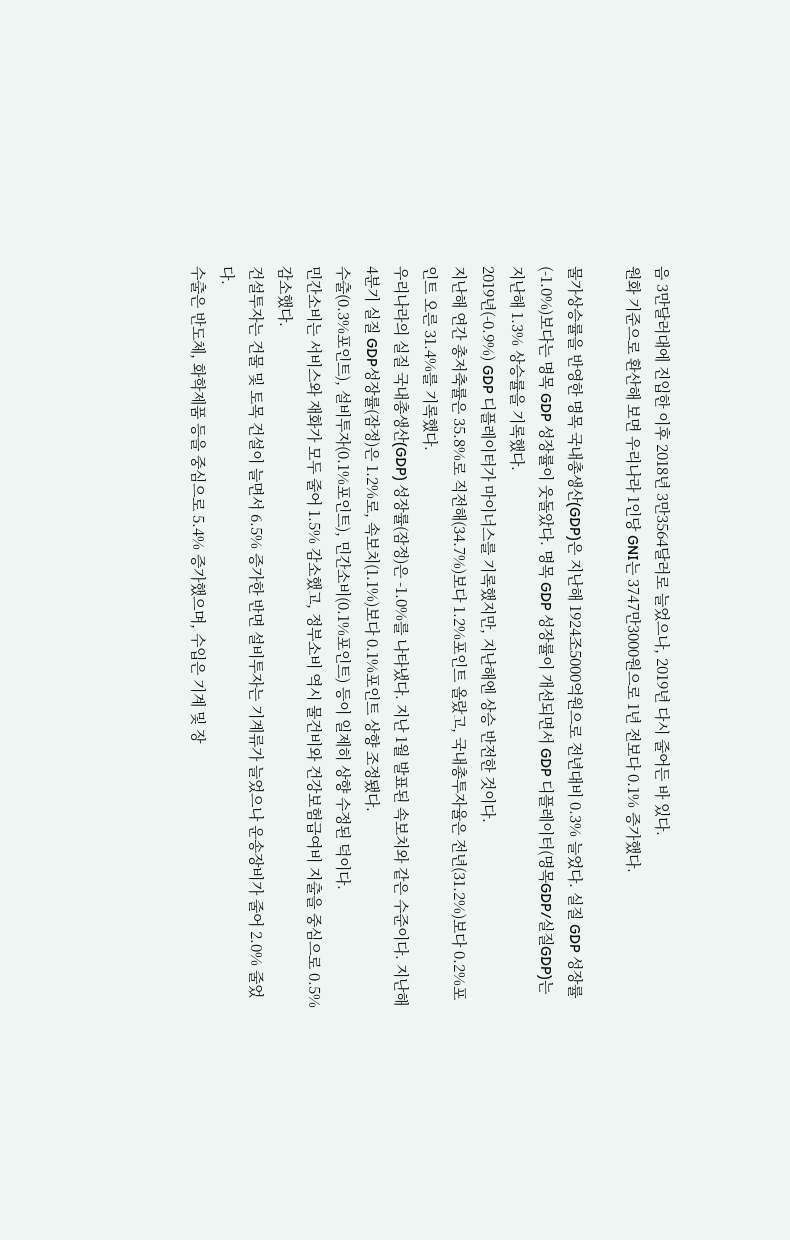음 3만달러대에 진입한 이후 2018년 3만3564달러로 늘었으나, 2019년 다시 줄어든 바 있다.
원화 기준으로 환산해 보면 우리나라 1인당 GNI는 3747만3000원으로 1년 전보다 0.1% 증가했다.

물가상승률을 반영한 명목 국내총생산(GDP)은 지난해 1924조5000억원으로 전년대비 0.3% 늘었다. 실질 GDP 성장률(-1.0%)보다는 명목 GDP 성장률이 웃돌았다. 명목 GDP 성장률이 개선되면서 GDP 디플레이터(명목GDP/실질GDP)는 지난해 1.3% 상승률을 기록했다.
2019년(-0.9%) GDP 디플레이터가 마이너스를 기록했지만, 지난해엔 상승 반전한 것이다.
지난해 연간 총저축률은 35.8%로 직전해(34.7%)보다 1.2%포인트 올랐고, 국내총투자율은 전년(31.2%)보다 0.2%포인트 오른 31.4%를 기록했다.
우리나라의 실질 국내총생산(GDP) 성장률(잠정)은 -1.0%를 나타냈다. 지난 1월 발표된 속보치와 같은 수준이다. 지난해 4분기 실질 GDP성장률(잠정)은 1.2%로, 속보치(1.1%)보다 0.1%포인트 상향 조정됐다.
수출(0.3%포인트), 설비투자(0.1%포인트), 민간소비(0.1%포인트) 등이 일제히 상향 수정된 덕이다.
민간소비는 서비스와 재화가 모두 줄어 1.5% 감소했고, 정부소비 역시 물건비와 건강보험급여비 지출을 중심으로 0.5% 감소했다.
건설투자는 건물 및 토목 건설이 늘면서 6.5% 증가한 반면 설비투자는 기계류가 늘었으나 운송장비가 줄어 2.0% 줄었다.
수출은 반도체, 화학제품 등을 중심으로 5.4% 증가했으며, 수입은 기계 및 장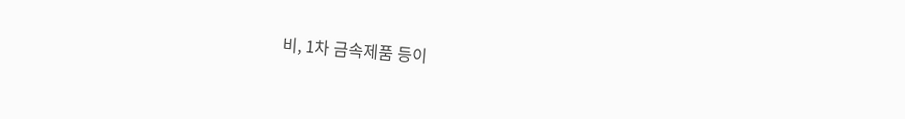비, 1차 금속제품 등이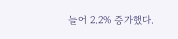늘어 2.2% 증가했다.